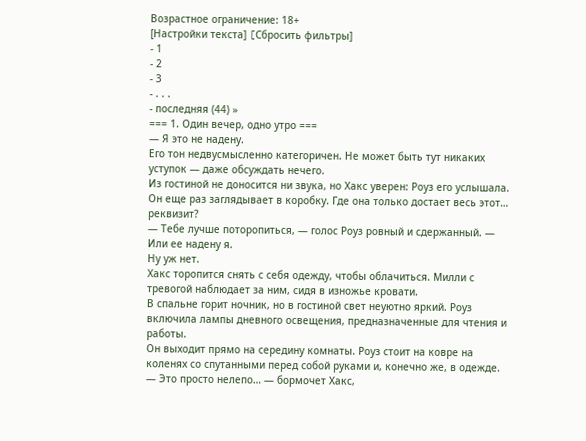Возрастное ограничение: 18+
[Настройки текста] [Cбросить фильтры]
- 1
- 2
- 3
- . . .
- последняя (44) »
=== 1. Один вечер, одно утро ===
— Я это не надену.
Его тон недвусмысленно категоричен. Не может быть тут никаких уступок — даже обсуждать нечего.
Из гостиной не доносится ни звука, но Хакс уверен: Роуз его услышала.
Он еще раз заглядывает в коробку. Где она только достает весь этот… реквизит?
— Тебе лучше поторопиться, — голос Роуз ровный и сдержанный. — Или ее надену я.
Ну уж нет.
Хакс торопится снять с себя одежду, чтобы облачиться. Милли с тревогой наблюдает за ним, сидя в изножье кровати.
В спальне горит ночник, но в гостиной свет неуютно яркий. Роуз включила лампы дневного освещения, предназначенные для чтения и работы.
Он выходит прямо на середину комнаты. Роуз стоит на ковре на коленях со спутанными перед собой руками и, конечно же, в одежде.
— Это просто нелепо… — бормочет Хакс,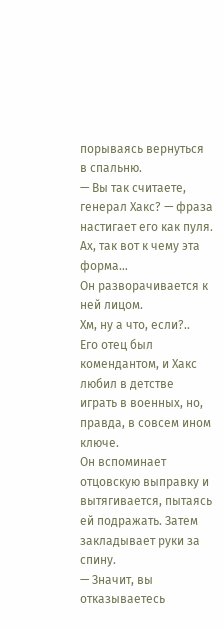порываясь вернуться в спальню.
— Вы так считаете, генерал Хакс? — фраза настигает его как пуля.
Ах, так вот к чему эта форма…
Он разворачивается к ней лицом.
Хм, ну а что, если?..
Его отец был комендантом, и Хакс любил в детстве играть в военных, но, правда, в совсем ином ключе.
Он вспоминает отцовскую выправку и вытягивается, пытаясь ей подражать. Затем закладывает руки за спину.
— Значит, вы отказываетесь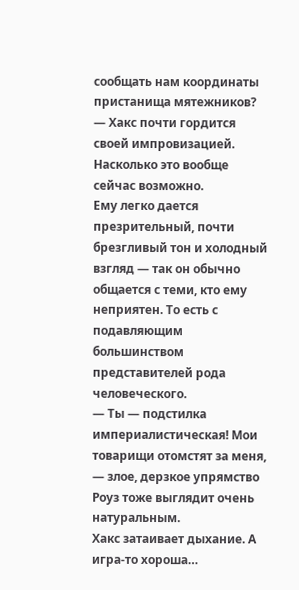сообщать нам координаты пристанища мятежников? — Хакс почти гордится своей импровизацией. Насколько это вообще сейчас возможно.
Ему легко дается презрительный, почти брезгливый тон и холодный взгляд — так он обычно общается с теми, кто ему неприятен. То есть с подавляющим большинством представителей рода человеческого.
— Ты — подстилка империалистическая! Мои товарищи отомстят за меня, — злое, дерзкое упрямство Роуз тоже выглядит очень натуральным.
Хакс затаивает дыхание. А игра-то хороша…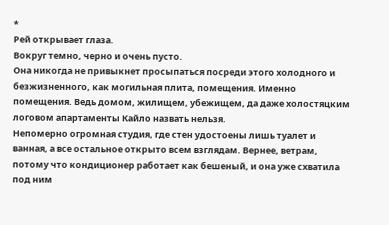*
Рей открывает глаза.
Вокруг темно, черно и очень пусто.
Она никогда не привыкнет просыпаться посреди этого холодного и безжизненного, как могильная плита, помещения. Именно помещения. Ведь домом, жилищем, убежищем, да даже холостяцким логовом апартаменты Кайло назвать нельзя.
Непомерно огромная студия, где стен удостоены лишь туалет и ванная, а все остальное открыто всем взглядам. Вернее, ветрам, потому что кондиционер работает как бешеный, и она уже схватила под ним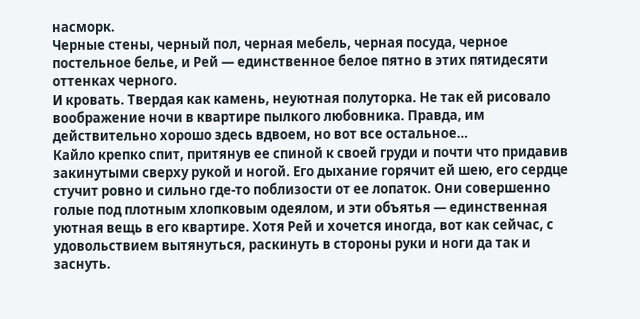насморк.
Черные стены, черный пол, черная мебель, черная посуда, черное постельное белье, и Рей — единственное белое пятно в этих пятидесяти оттенках черного.
И кровать. Твердая как камень, неуютная полуторка. Не так ей рисовало воображение ночи в квартире пылкого любовника. Правда, им действительно хорошо здесь вдвоем, но вот все остальное…
Кайло крепко спит, притянув ее спиной к своей груди и почти что придавив закинутыми сверху рукой и ногой. Его дыхание горячит ей шею, его сердце стучит ровно и сильно где-то поблизости от ее лопаток. Они совершенно голые под плотным хлопковым одеялом, и эти объятья — единственная уютная вещь в его квартире. Хотя Рей и хочется иногда, вот как сейчас, с удовольствием вытянуться, раскинуть в стороны руки и ноги да так и заснуть.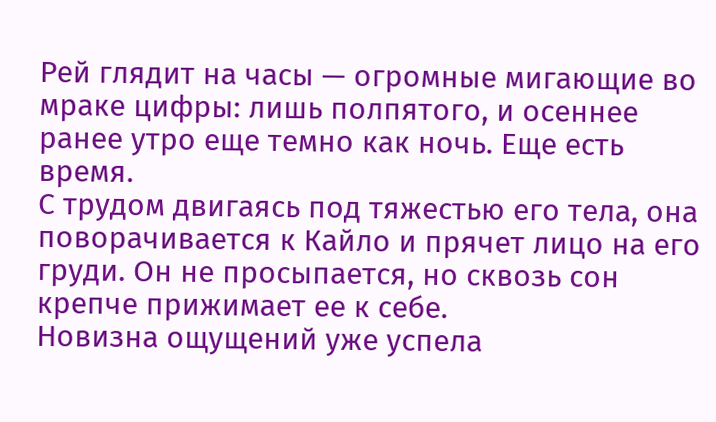Рей глядит на часы — огромные мигающие во мраке цифры: лишь полпятого, и осеннее ранее утро еще темно как ночь. Еще есть время.
С трудом двигаясь под тяжестью его тела, она поворачивается к Кайло и прячет лицо на его груди. Он не просыпается, но сквозь сон крепче прижимает ее к себе.
Новизна ощущений уже успела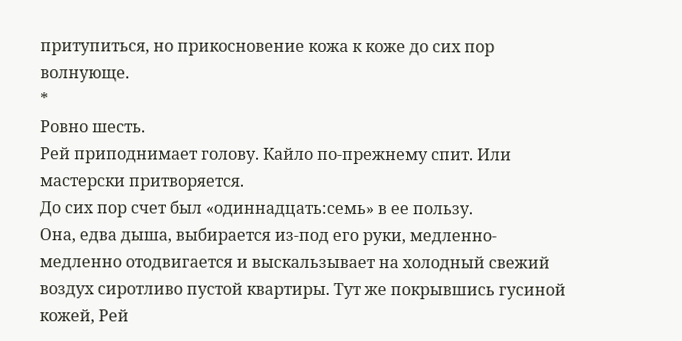притупиться, но прикосновение кожа к коже до сих пор волнующе.
*
Ровно шесть.
Рей приподнимает голову. Кайло по-прежнему спит. Или мастерски притворяется.
До сих пор счет был «одиннадцать:семь» в ее пользу.
Она, едва дыша, выбирается из-под его руки, медленно-медленно отодвигается и выскальзывает на холодный свежий воздух сиротливо пустой квартиры. Тут же покрывшись гусиной кожей, Рей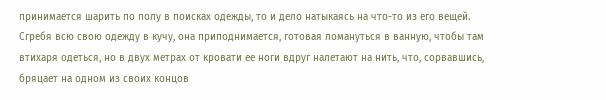принимается шарить по полу в поисках одежды, то и дело натыкаясь на что-то из его вещей.
Сгребя всю свою одежду в кучу, она приподнимается, готовая ломануться в ванную, чтобы там втихаря одеться, но в двух метрах от кровати ее ноги вдруг налетают на нить, что, сорвавшись, бряцает на одном из своих концов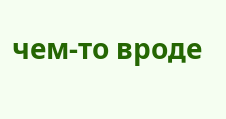чем-то вроде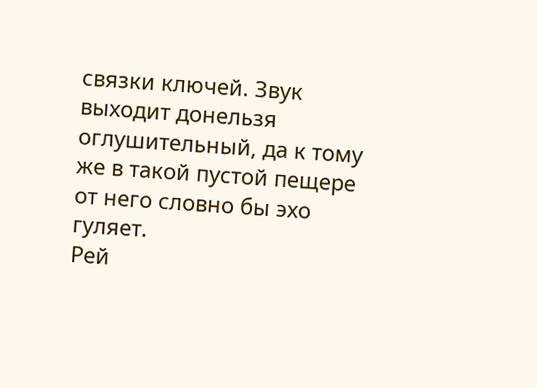связки ключей. Звук выходит донельзя оглушительный, да к тому же в такой пустой пещере от него словно бы эхо гуляет.
Рей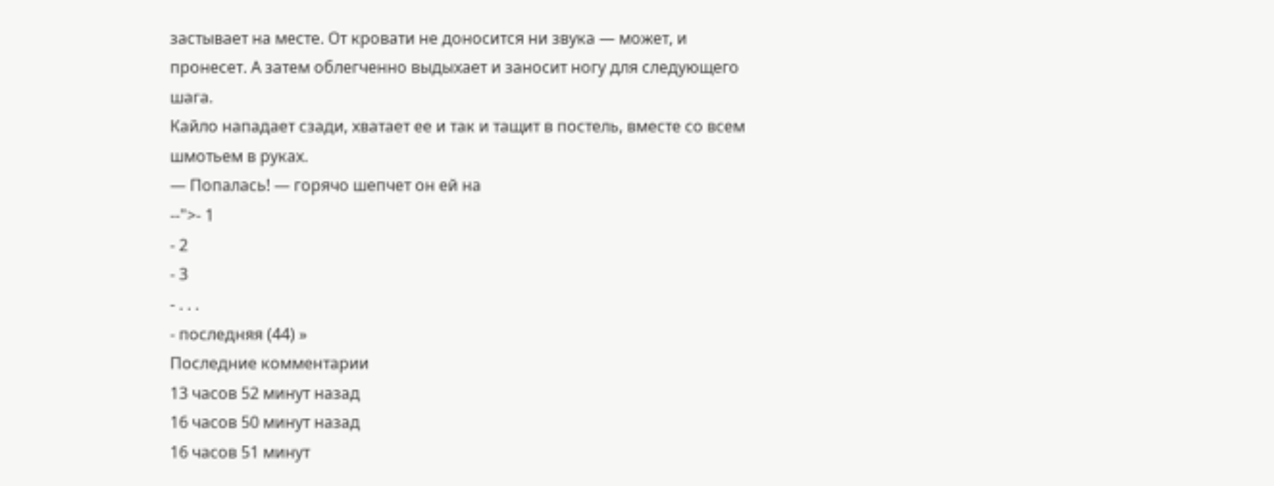застывает на месте. От кровати не доносится ни звука — может, и пронесет. А затем облегченно выдыхает и заносит ногу для следующего шага.
Кайло нападает сзади, хватает ее и так и тащит в постель, вместе со всем шмотьем в руках.
— Попалась! — горячо шепчет он ей на
--">- 1
- 2
- 3
- . . .
- последняя (44) »
Последние комментарии
13 часов 52 минут назад
16 часов 50 минут назад
16 часов 51 минут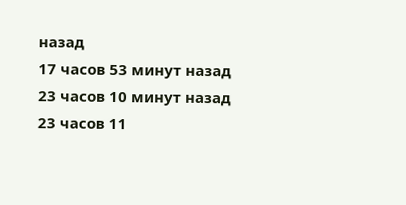назад
17 часов 53 минут назад
23 часов 10 минут назад
23 часов 11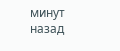минут назад